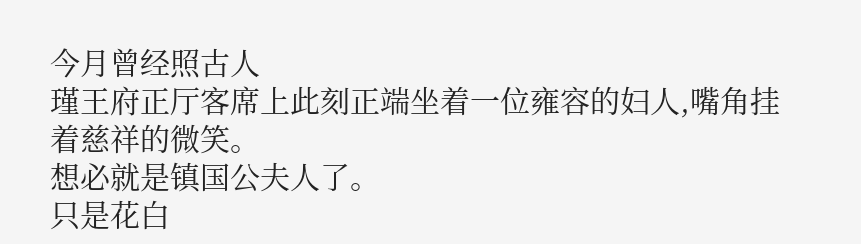今月曾经照古人
瑾王府正厅客席上此刻正端坐着一位雍容的妇人,嘴角挂着慈祥的微笑。
想必就是镇国公夫人了。
只是花白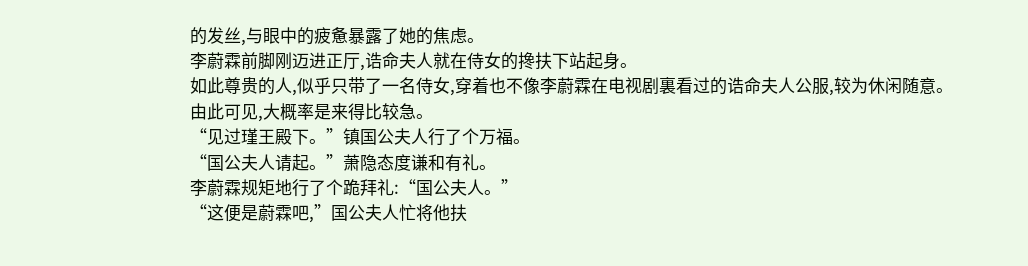的发丝,与眼中的疲惫暴露了她的焦虑。
李蔚霖前脚刚迈进正厅,诰命夫人就在侍女的搀扶下站起身。
如此尊贵的人,似乎只带了一名侍女,穿着也不像李蔚霖在电视剧裏看过的诰命夫人公服,较为休闲随意。
由此可见,大概率是来得比较急。
“见过瑾王殿下。”镇国公夫人行了个万福。
“国公夫人请起。”萧隐态度谦和有礼。
李蔚霖规矩地行了个跪拜礼:“国公夫人。”
“这便是蔚霖吧,”国公夫人忙将他扶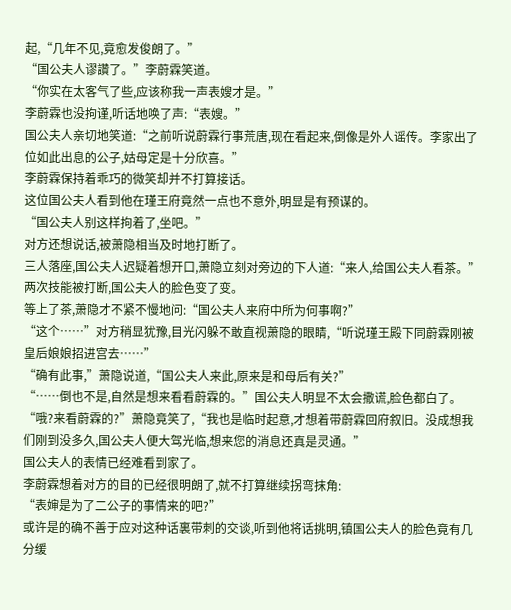起,“几年不见,竟愈发俊朗了。”
“国公夫人谬讚了。”李蔚霖笑道。
“你实在太客气了些,应该称我一声表嫂才是。”
李蔚霖也没拘谨,听话地唤了声:“表嫂。”
国公夫人亲切地笑道:“之前听说蔚霖行事荒唐,现在看起来,倒像是外人谣传。李家出了位如此出息的公子,姑母定是十分欣喜。”
李蔚霖保持着乖巧的微笑却并不打算接话。
这位国公夫人看到他在瑾王府竟然一点也不意外,明显是有预谋的。
“国公夫人别这样拘着了,坐吧。”
对方还想说话,被萧隐相当及时地打断了。
三人落座,国公夫人迟疑着想开口,萧隐立刻对旁边的下人道:“来人,给国公夫人看茶。”
两次技能被打断,国公夫人的脸色变了变。
等上了茶,萧隐才不紧不慢地问:“国公夫人来府中所为何事啊?”
“这个……”对方稍显犹豫,目光闪躲不敢直视萧隐的眼睛,“听说瑾王殿下同蔚霖刚被皇后娘娘招进宫去……”
“确有此事,”萧隐说道,“国公夫人来此,原来是和母后有关?”
“……倒也不是,自然是想来看看蔚霖的。”国公夫人明显不太会撒谎,脸色都白了。
“哦?来看蔚霖的?”萧隐竟笑了,“我也是临时起意,才想着带蔚霖回府叙旧。没成想我们刚到没多久,国公夫人便大驾光临,想来您的消息还真是灵通。”
国公夫人的表情已经难看到家了。
李蔚霖想着对方的目的已经很明朗了,就不打算继续拐弯抹角:
“表婶是为了二公子的事情来的吧?”
或许是的确不善于应对这种话裏带刺的交谈,听到他将话挑明,镇国公夫人的脸色竟有几分缓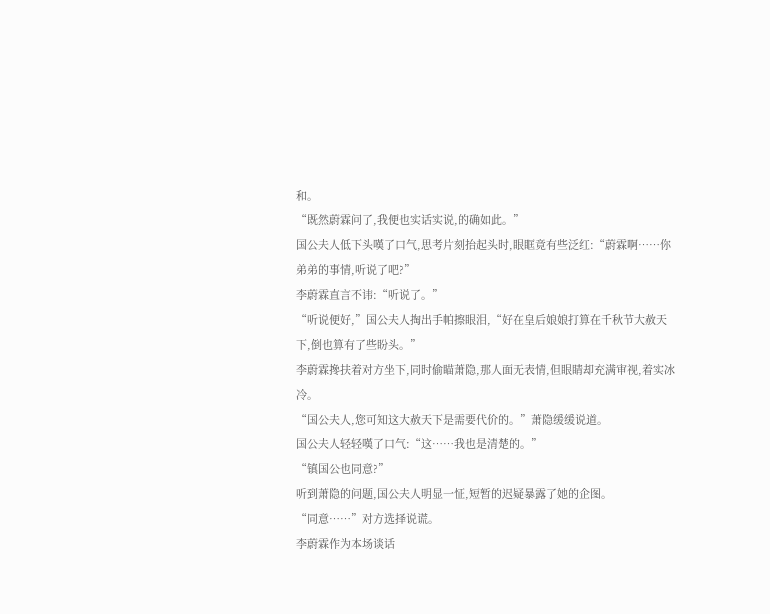和。
“既然蔚霖问了,我便也实话实说,的确如此。”
国公夫人低下头嘆了口气,思考片刻抬起头时,眼眶竟有些泛红:“蔚霖啊……你弟弟的事情,听说了吧?”
李蔚霖直言不讳:“听说了。”
“听说便好,”国公夫人掏出手帕擦眼泪,“好在皇后娘娘打算在千秋节大赦天下,倒也算有了些盼头。”
李蔚霖搀扶着对方坐下,同时偷瞄萧隐,那人面无表情,但眼睛却充满审视,着实冰冷。
“国公夫人,您可知这大赦天下是需要代价的。”萧隐缓缓说道。
国公夫人轻轻嘆了口气:“这……我也是清楚的。”
“镇国公也同意?”
听到萧隐的问题,国公夫人明显一怔,短暂的迟疑暴露了她的企图。
“同意……”对方选择说谎。
李蔚霖作为本场谈话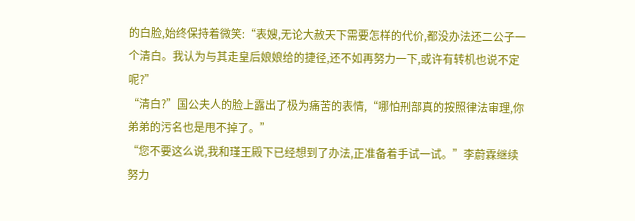的白脸,始终保持着微笑:“表嫂,无论大赦天下需要怎样的代价,都没办法还二公子一个清白。我认为与其走皇后娘娘给的捷径,还不如再努力一下,或许有转机也说不定呢?”
“清白?”国公夫人的脸上露出了极为痛苦的表情,“哪怕刑部真的按照律法审理,你弟弟的污名也是甩不掉了。”
“您不要这么说,我和瑾王殿下已经想到了办法,正准备着手试一试。”李蔚霖继续努力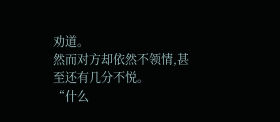劝道。
然而对方却依然不领情,甚至还有几分不悦。
“什么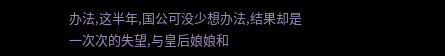办法,这半年,国公可没少想办法,结果却是一次次的失望,与皇后娘娘和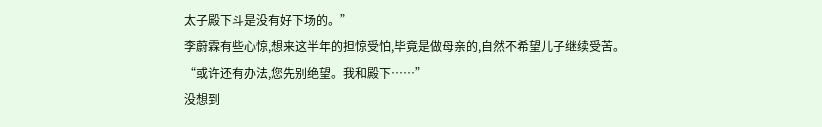太子殿下斗是没有好下场的。”
李蔚霖有些心惊,想来这半年的担惊受怕,毕竟是做母亲的,自然不希望儿子继续受苦。
“或许还有办法,您先别绝望。我和殿下……”
没想到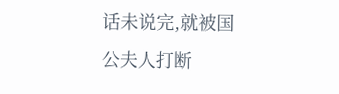话未说完,就被国公夫人打断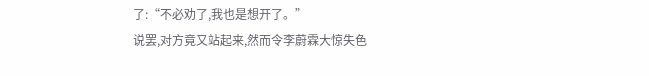了:“不必劝了,我也是想开了。”
说罢,对方竟又站起来,然而令李蔚霖大惊失色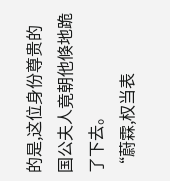的是,这位身份尊贵的国公夫人竟朝他倏地跪了下去。
“蔚霖,权当表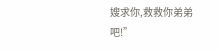嫂求你,救救你弟弟吧!”